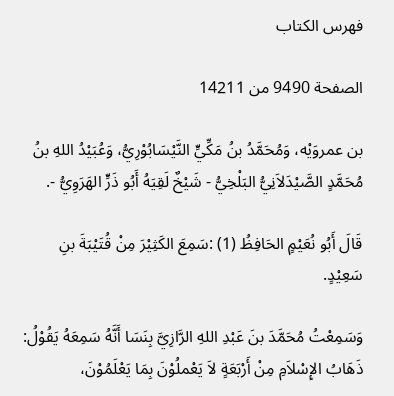فهرس الكتاب

الصفحة 9490 من 14211

بن عمروَيْه، وَمُحَمَّدُ بنُ مَكِّيٍّ النَّيْسَابُوْرِيُّ، وَعُبَيْدُ اللهِ بنُ مُحَمَّدٍ الصَّيْدَلاَنِيُّ البَلْخِيُّ - شَيْخٌ لَقِيَهُ أَبُو ذَرٍّ الهَرَوِيُّ -.

قَالَ أَبُو نُعَيْمٍ الحَافِظُ (1) :سَمِعَ الكَثِيْرَ مِنْ قُتَيْبَةَ بنِ سَعِيْدٍ.

وَسَمِعْتُ مُحَمَّدَ بنَ عَبْدِ اللهِ الرَّازِيَّ بِنَسَا أَنَّهُ سَمِعَهُ يَقُوْلُ: ذَهَابُ الإِسْلاَمِ مِنْ أَرْبَعَةٍ لاَ يَعْملُوْنَ بِمَا يَعْلَمُوْنَ،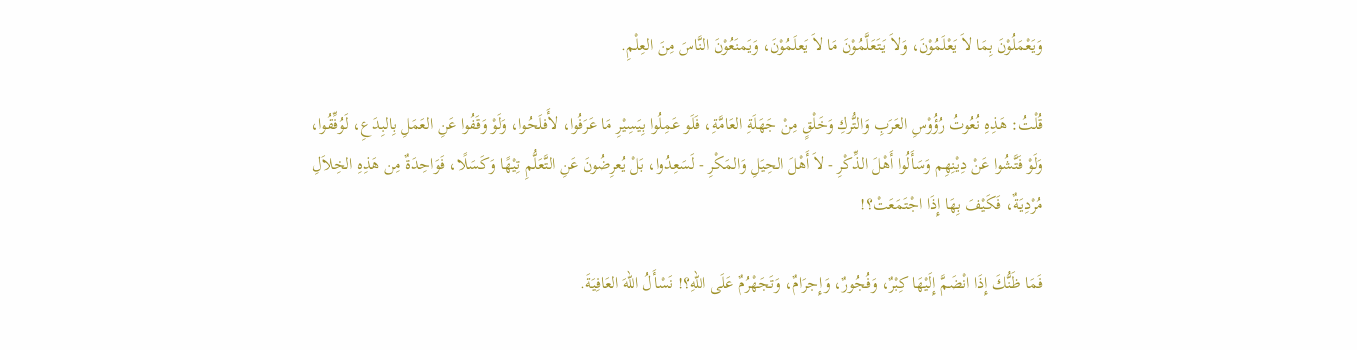وَيَعْمَلُوْنَ بِمَا لاَ يَعْلَمُوْنَ، وَلاَ يَتَعَلَّمُوْنَ مَا لاَ يَعلَمُوْنَ، وَيَمنَعُوْنَ النَّاسَ مِنَ العِلْمِ.

قُلْتُ: هَذِهِ نُعُوتُ رُؤُوْسِ العَرَبِ وَالتُّركِ وَخَلْقٍ مِنْ جَهَلَةِ العَامَّةِ، فَلَو عَمِلُوا بِيَسِيْرِ مَا عَرَفُوا، لأَفلَحُوا، وَلَوْ وَقَفُوا عَنِ العَمَلِ بِالبِدَعِ، لَوُفِّقُوا، وَلَوْ فَتَّشُوا عَنْ دِيْنِهِم وَسَأَلُوا أَهْلَ الذِّكْرِ - لاَ أَهْلَ الحِيَلِ وَالمَكْرِ - لَسَعِدُوا، بَلْ يُعرِضُونَ عَنِ التَّعَلُّمِ تِيْهًا وَكَسَلًا، فَوَاحِدَةٌ مِن هَذِهِ الخِلاَلِ مُرْدِيَةٌ، فَكَيْفَ بِهَا إِذَا اجْتَمَعَتْ؟!

فَمَا ظَنُّكَ إِذَا انْضَمَّ إِلَيْهَا كِبْرٌ، وَفُجُورٌ، وَإِجرَامٌ، وَتَجَهْرُمٌ عَلَى اللهِ؟! نَسْأَلُ اللهَ العَافِيَةَ.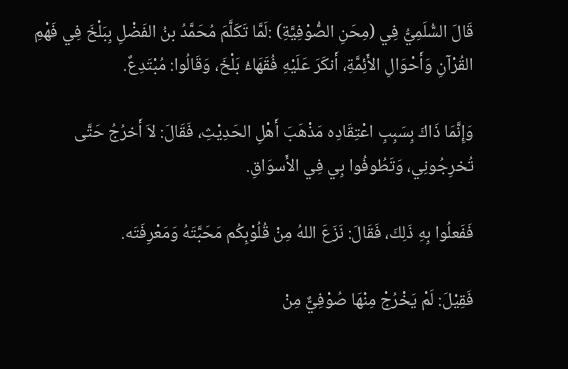قَالَ السُّلَمِيُّ فِي (مِحَنِ الصُّوْفِيَّةِ) :لَمَّا تَكَلَّمَ مُحَمَّدُ بنُ الفَضْلِ بِبَلْخَ فِي فَهْمِ القُرْآنِ وَأَحْوَالِ الأَئِمَّةِ، أَنكَرَ عَلَيْهِ فُقَهَاءُ بَلْخَ، وَقَالُوا: مُبْتَدِعٌ.

وَإِنَّمَا ذَاكَ بِسَبِبِ اعْتِقَادِه مَذْهَبَ أَهْلِ الحَدِيْثِ، فَقَالَ: لاَ أَخرُجُ حَتَّى تُخرِجُونِي، وَتَطُوفُوا بِي فِي الأَسوَاقِ.

فَفَعلُوا بِهِ ذَلِكَ، فَقَالَ: نَزَعَ اللهُ مِنْ قُلُوْبِكُم مَحَبَّتَهُ وَمَعْرِفَتَه.

فَقِيْلَ: لَمْ يَخْرُجْ مِنْهَا صُوْفِيٌّ مِنْ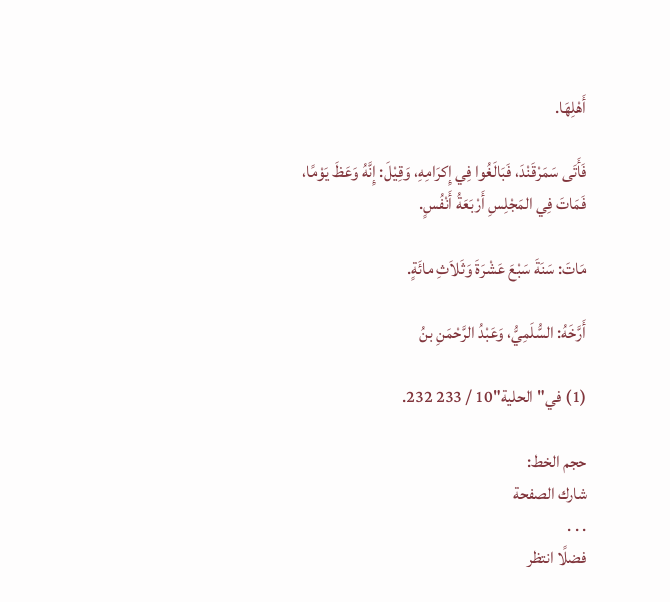أَهْلِهَا.

فَأَتَى سَمَرْقَنْدَ، فَبَالَغُوا فِي إِكرَامِهِ، وَقِيْلَ: إِنَّهُ وَعَظَ يَوْمًا، فَمَاتَ فِي المَجْلِسِ أَرْبَعَةُ أَنْفُسٍ.

مَاتَ: سَنَةَ سَبْعَ عَشْرَةَ وَثَلاَثِ مائَةٍ.

أَرَّخَهُ: السُّلَمِيُّ، وَعَبْدُ الرَّحْمَنِ بنُ

(1) في"الحلية"10 / 233 232.

حجم الخط:
شارك الصفحة
. . .
فضلًا انتظر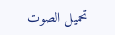تحميل الصوت